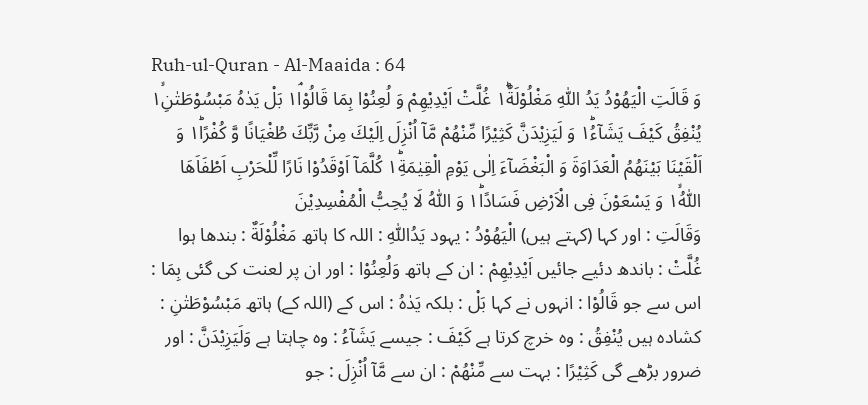Ruh-ul-Quran - Al-Maaida : 64
وَ قَالَتِ الْیَهُوْدُ یَدُ اللّٰهِ مَغْلُوْلَةٌ١ؕ غُلَّتْ اَیْدِیْهِمْ وَ لُعِنُوْا بِمَا قَالُوْا١ۘ بَلْ یَدٰهُ مَبْسُوْطَتٰنِ١ۙ یُنْفِقُ كَیْفَ یَشَآءُ١ؕ وَ لَیَزِیْدَنَّ كَثِیْرًا مِّنْهُمْ مَّاۤ اُنْزِلَ اِلَیْكَ مِنْ رَّبِّكَ طُغْیَانًا وَّ كُفْرًا١ؕ وَ اَلْقَیْنَا بَیْنَهُمُ الْعَدَاوَةَ وَ الْبَغْضَآءَ اِلٰى یَوْمِ الْقِیٰمَةِ١ؕ كُلَّمَاۤ اَوْقَدُوْا نَارًا لِّلْحَرْبِ اَطْفَاَهَا اللّٰهُ١ۙ وَ یَسْعَوْنَ فِی الْاَرْضِ فَسَادًا١ؕ وَ اللّٰهُ لَا یُحِبُّ الْمُفْسِدِیْنَ
وَقَالَتِ : اور کہا (کہتے ہیں) الْيَھُوْدُ : یہود يَدُاللّٰهِ : اللہ کا ہاتھ مَغْلُوْلَةٌ : بندھا ہوا غُلَّتْ : باندھ دئیے جائیں اَيْدِيْهِمْ : ان کے ہاتھ وَلُعِنُوْا : اور ان پر لعنت کی گئی بِمَا : اس سے جو قَالُوْا : انہوں نے کہا بَلْ : بلکہ يَدٰهُ : اس کے (اللہ کے) ہاتھ مَبْسُوْطَتٰنِ : کشادہ ہیں يُنْفِقُ : وہ خرچ کرتا ہے كَيْفَ : جیسے يَشَآءُ : وہ چاہتا ہے وَلَيَزِيْدَنَّ : اور ضرور بڑھے گی كَثِيْرًا : بہت سے مِّنْهُمْ : ان سے مَّآ اُنْزِلَ : جو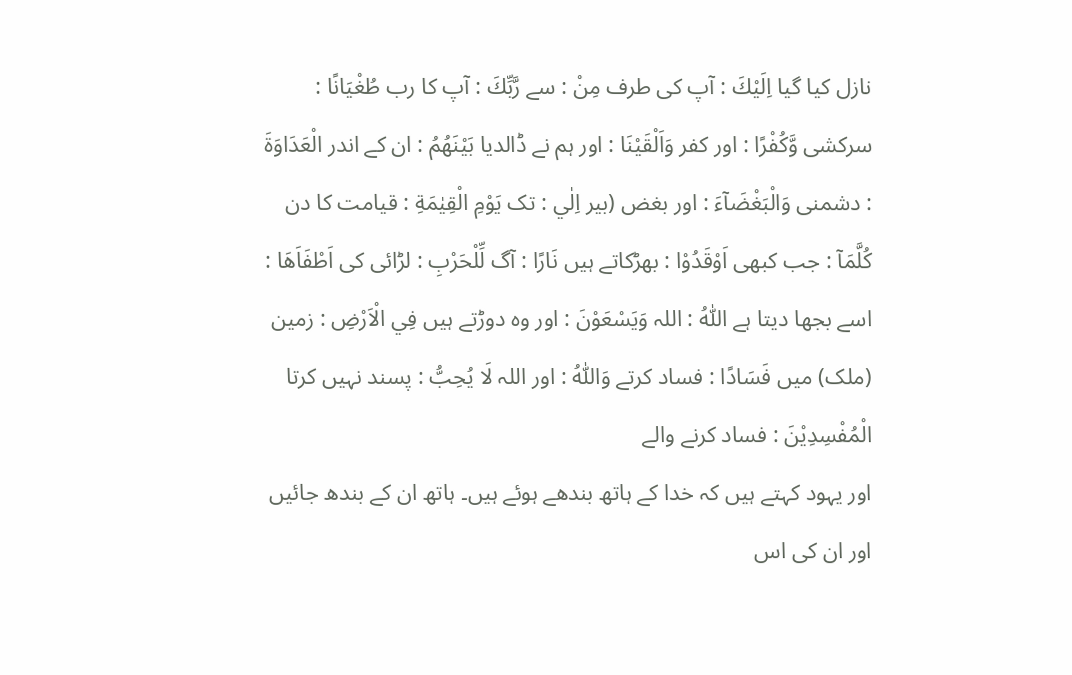نازل کیا گیا اِلَيْكَ : آپ کی طرف مِنْ : سے رَّبِّكَ : آپ کا رب طُغْيَانًا : سرکشی وَّكُفْرًا : اور کفر وَاَلْقَيْنَا : اور ہم نے ڈالدیا بَيْنَهُمُ : ان کے اندر الْعَدَاوَةَ : دشمنی وَالْبَغْضَآءَ : اور بغض (بیر اِلٰي : تک يَوْمِ الْقِيٰمَةِ : قیامت کا دن كُلَّمَآ : جب کبھی اَوْقَدُوْا : بھڑکاتے ہیں نَارًا : آگ لِّلْحَرْبِ : لڑائی کی اَطْفَاَهَا : اسے بجھا دیتا ہے اللّٰهُ : اللہ وَيَسْعَوْنَ : اور وہ دوڑتے ہیں فِي الْاَرْضِ : زمین (ملک) میں فَسَادًا : فساد کرتے وَاللّٰهُ : اور اللہ لَا يُحِبُّ : پسند نہیں کرتا الْمُفْسِدِيْنَ : فساد کرنے والے
اور یہود کہتے ہیں کہ خدا کے ہاتھ بندھے ہوئے ہیں۔ ہاتھ ان کے بندھ جائیں اور ان کی اس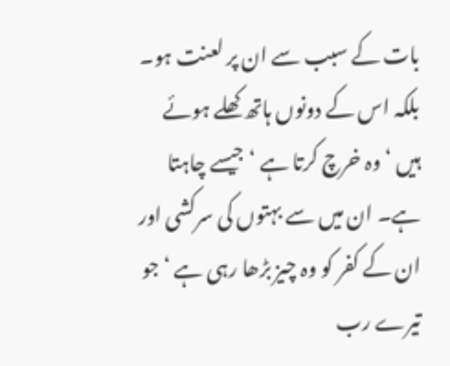بات کے سبب سے ان پر لعنت ہو۔ بلکہ اس کے دونوں ہاتھ کھلے ہوئے ہیں ‘ وہ خرچ کرتا ہے ‘ جیسے چاہتا ہے۔ ان میں سے بہتوں کی سرکشی اور ان کے کفر کو وہ چیز بڑھا رہی ہے ‘ جو تیرے رب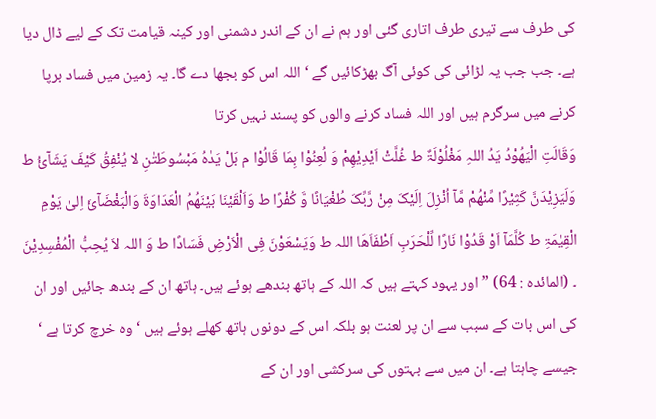کی طرف سے تیری طرف اتاری گئی اور ہم نے ان کے اندر دشمنی اور کینہ قیامت تک کے لیے ڈال دیا ہے۔ جب جب یہ لڑائی کی کوئی آگ بھڑکائیں گے ‘ اللہ اس کو بجھا دے گا۔ یہ زمین میں فساد برپا کرنے میں سرگرم ہیں اور اللہ فساد کرنے والوں کو پسند نہیں کرتا
وَقَالَتِ الْیَھُوْدُ یَدُ اللہِ مَغْلُوْلَۃٌ ط غُلَّتْ اَیْدِیْھِمْ وَ لُعِنُوْا بِمَا قَالُوْا م بَلْ یَدٰہُ مَبْسُوطَتٰنِ لا یُنْفِقُ کَیْفَ یَشَآئُ ط وَلَیَزِیْدَنَّ کَثِیْرًا مِّنْھُمْ مَّآ اُنْزِلَ اِلَیْکَ مِنْ رَّبِّکَ طُغْیَانًا وَّ کُفْرًا ط وَاَلْقَیْنَا بَیْنَھُمُ الْعَدَاوَۃَ وَالْبَغْضَآئَ اِلیٰ یَوْمِ الْقِیٰمَۃِ ط کُلَّمَآ اَوْ قَدُوْا نَارًا لِّلْحَرَبِ اَطْفَاَھَا اللہ ط وَیَسْعَوْنَ فِی الْاَرْضِ فَسَادًا ط وَ اللہ لاَ یُحِبُّ الْمُفْسِدِیْنَ ۔ (المائدہ : 64) ” اور یہود کہتے ہیں کہ اللہ کے ہاتھ بندھے ہوئے ہیں۔ ہاتھ ان کے بندھ جائیں اور ان کی اس بات کے سبب سے ان پر لعنت ہو بلکہ اس کے دونوں ہاتھ کھلے ہوئے ہیں ‘ وہ خرچ کرتا ہے ‘ جیسے چاہتا ہے۔ ان میں سے بہتوں کی سرکشی اور ان کے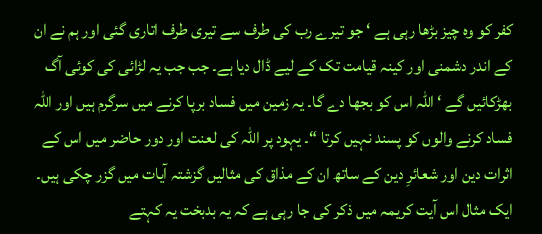کفر کو وہ چیز بڑھا رہی ہے ‘ جو تیرے رب کی طرف سے تیری طرف اتاری گئی اور ہم نے ان کے اندر دشمنی اور کینہ قیامت تک کے لیے ڈال دیا ہے۔ جب جب یہ لڑائی کی کوئی آگ بھڑکائیں گے ‘ اللہ اس کو بجھا دے گا۔ یہ زمین میں فساد برپا کرنے میں سرگرم ہیں اور اللہ فساد کرنے والوں کو پسند نہیں کرتا “۔ یہود پر اللہ کی لعنت اور دور حاضر میں اس کے اثرات دین اور شعائرِ دین کے ساتھ ان کے مذاق کی مثالیں گزشتہ آیات میں گزر چکی ہیں۔ ایک مثال اس آیت کریمہ میں ذکر کی جا رہی ہے کہ یہ بدبخت یہ کہتے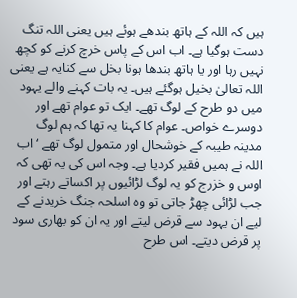ہیں کہ اللہ کے ہاتھ بندھے ہوئے ہیں یعنی اللہ تنگ دست ہوگیا ہے۔ اب اس کے پاس خرچ کرنے کو کچھ نہیں رہا اور یا ہاتھ بندھا ہونا بخل سے کنایہ ہے یعنی اللہ تعالیٰ بخیل ہوگئے ہیں۔ یہ بات کہنے والے یہود میں دو طرح کے لوگ تھے۔ ایک تو عوام تھے اور دوسرے خواص۔ عوام کا کہنا یہ تھا کہ ہم لوگ مدینہ طیبہ کے خوشحال اور متمول لوگ تھے ‘ اب اللہ نے ہمیں فقیر کردیا ہے۔ وجہ اس کی یہ تھی کہ اوس و خزرج کو یہ لوگ لڑائیوں پر اکساتے رہتے اور جب لڑائی چھڑ جاتی تو وہ اسلحہ جنگ خریدنے کے لیے ان یہود سے قرض لیتے اور یہ ان کو بھاری سود پر قرض دیتے۔ اس طرح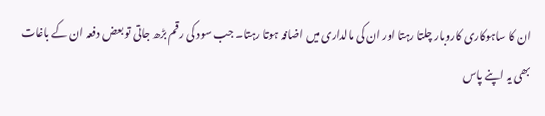ان کا ساہوکاری کاروبار چلتا رہتا اور ان کی مالداری میں اضافہ ہوتا رہتا۔ جب سود کی رقم بڑھ جاتی تو بعض دفعہ ان کے باغات بھی یہ اپنے پاس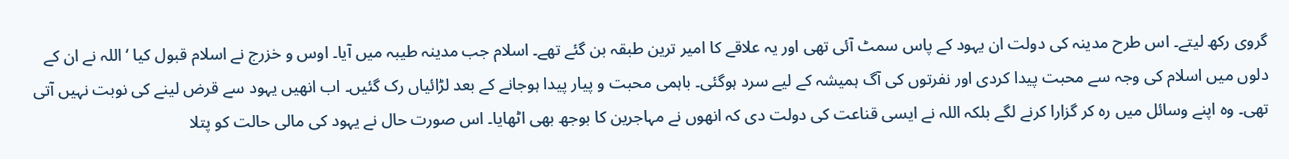گروی رکھ لیتے۔ اس طرح مدینہ کی دولت ان یہود کے پاس سمٹ آئی تھی اور یہ علاقے کا امیر ترین طبقہ بن گئے تھے۔ اسلام جب مدینہ طیبہ میں آیا۔ اوس و خزرج نے اسلام قبول کیا ‘ اللہ نے ان کے دلوں میں اسلام کی وجہ سے محبت پیدا کردی اور نفرتوں کی آگ ہمیشہ کے لیے سرد ہوگئی۔ باہمی محبت و پیار پیدا ہوجانے کے بعد لڑائیاں رک گئیں۔ اب انھیں یہود سے قرض لینے کی نوبت نہیں آتی تھی۔ وہ اپنے وسائل میں رہ کر گزارا کرنے لگے بلکہ اللہ نے ایسی قناعت کی دولت دی کہ انھوں نے مہاجرین کا بوجھ بھی اٹھایا۔ اس صورت حال نے یہود کی مالی حالت کو پتلا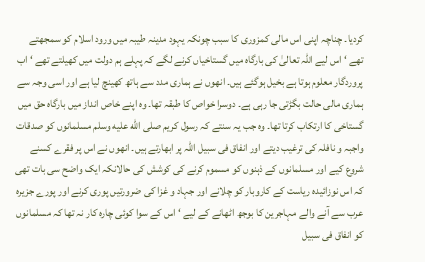کردیا۔ چناچہ اپنی اس مالی کمزوری کا سبب چونکہ یہود مدینہ طیبہ میں ورود اسلام کو سمجھتے تھے ‘ اس لیے اللہ تعالیٰ کی بارگاہ میں گستاخیاں کرنے لگے کہ پہلے ہم دولت میں کھیلتے تھے ‘ اب پروردگار معلوم ہوتا ہے بخیل ہوگئے ہیں۔ انھوں نے ہماری مدد سے ہاتھ کھینچ لیا ہے اور اسی وجہ سے ہماری مالی حالت بگڑتی جا رہی ہے۔ دوسرا خواص کا طبقہ تھا۔ وہ اپنے خاص انداز میں بارگاہ حق میں گستاخی کا ارتکاب کرتا تھا۔ وہ جب یہ سنتے کہ رسول کریم صلى الله عليه وسلم مسلمانوں کو صدقات واجبہ و نافلہ کی ترغیب دیتے اور انفاق فی سبیل اللہ پر ابھارتے ہیں۔ انھوں نے اس پر فقرے کسنے شروع کیے اور مسلمانوں کے ذہنوں کو مسموم کرنے کی کوشش کی حالانکہ ایک واضح سی بات تھی کہ اس نوزائیدہ ریاست کے کاروبار کو چلانے اور جہاد و غزا کی ضرورتیں پوری کرنے اور پورے جزیرہ عرب سے آنے والے مہاجرین کا بوجھ اٹھانے کے لیے ‘ اس کے سوا کوئی چارہ کار نہ تھا کہ مسلمانوں کو انفاق فی سبیل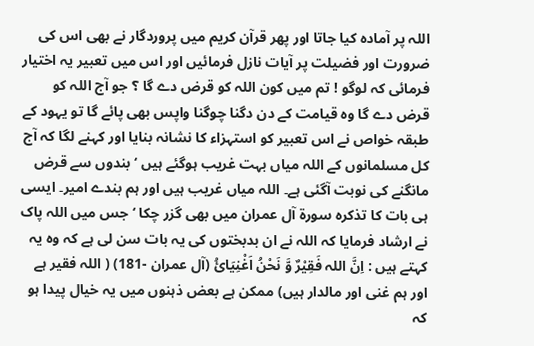اللہ پر آمادہ کیا جاتا اور پھر قرآن کریم میں پروردگار نے بھی اس کی ضرورت اور فضیلت پر آیات نازل فرمائیں اور اس میں تعبیر یہ اختیار فرمائی کہ لوگو ! تم میں کون اللہ کو قرض دے گا ؟ جو آج اللہ کو قرض دے گا وہ قیامت کے دن دگنا چوگنا واپس بھی پائے گا تو یہود کے طبقہ خواص نے اس تعبیر کو استہزاء کا نشانہ بنایا اور کہنے لگا کہ آج کل مسلمانوں کے اللہ میاں بہت غریب ہوگئے ہیں ‘ بندوں سے قرض مانگنے کی نوبت آگئی ہے۔ اللہ میاں غریب ہیں اور ہم بندے امیر۔ ایسی ہی بات کا تذکرہ سورة آل عمران میں بھی گزر چکا ‘ جس میں اللہ پاک نے ارشاد فرمایا کہ اللہ نے ان بدبختوں کی یہ بات سن لی ہے کہ وہ یہ کہتے ہیں : اِنَّ اللہ فَقِیْرٌ وَّ نَحْنُ اَغْنِیَائُ (آل عمران -181) ( اللہ فقیر ہے اور ہم غنی اور مالدار ہیں) ممکن ہے بعض ذہنوں میں یہ خیال پیدا ہو کہ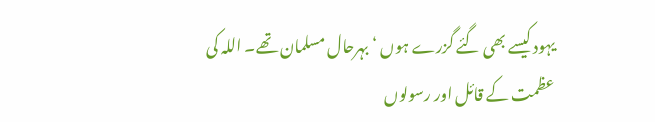یہود کیسے بھی گئے گزرے ہوں ‘ بہرحال مسلمان تھے۔ اللہ کی عظمت کے قائل اور رسولوں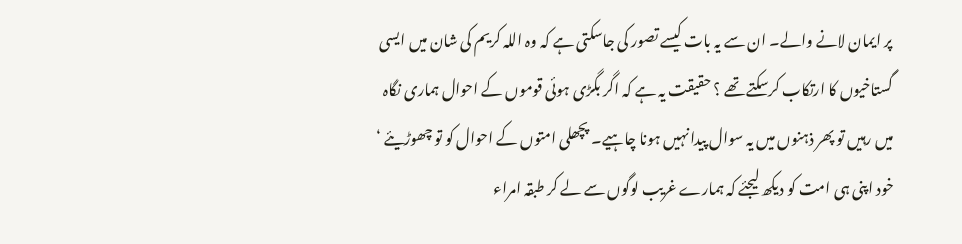پر ایمان لانے والے۔ ان سے یہ بات کیسے تصور کی جاسکتی ہے کہ وہ اللہ کریم کی شان میں ایسی گستاخیوں کا ارتکاب کرسکتے تھے ؟ حقیقت یہ ہے کہ اگر بگڑی ہوئی قوموں کے احوال ہماری نگاہ میں رہیں تو پھر ذہنوں میں یہ سوال پیدا نہیں ہونا چاہیے۔ پچھلی امتوں کے احوال کو تو چھوڑیئے ‘ خود اپنی ہی امت کو دیکھ لیجئے کہ ہمارے غریب لوگوں سے لے کر طبقہ امراء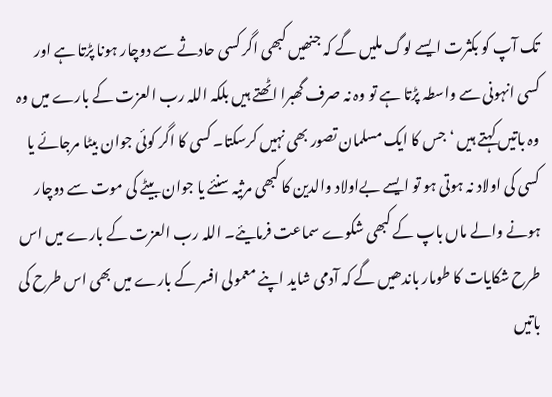تک آپ کو بکثرت ایسے لوگ ملیں گے کہ جنھیں کبھی اگر کسی حادثے سے دوچار ہونا پڑتا ہے اور کسی انہونی سے واسطہ پڑتا ہے تو وہ نہ صرف گھبرا اٹھتے ہیں بلکہ اللہ رب العزت کے بارے میں وہ وہ باتیں کہتے ہیں ‘ جس کا ایک مسلمان تصور بھی نہیں کرسکتا۔ کسی کا اگر کوئی جوان بیٹا مرجائے یا کسی کی اولاد نہ ہوتی ہو تو ایسے بےاولاد والدین کا کبھی مرثیہ سنئے یا جوان بیٹے کی موت سے دوچار ہونے والے ماں باپ کے کبھی شکوے سماعت فرمایئے۔ اللہ رب العزت کے بارے میں اس طرح شکایات کا طومار باندھیں گے کہ آدمی شاید اپنے معمولی افسر کے بارے میں بھی اس طرح کی باتیں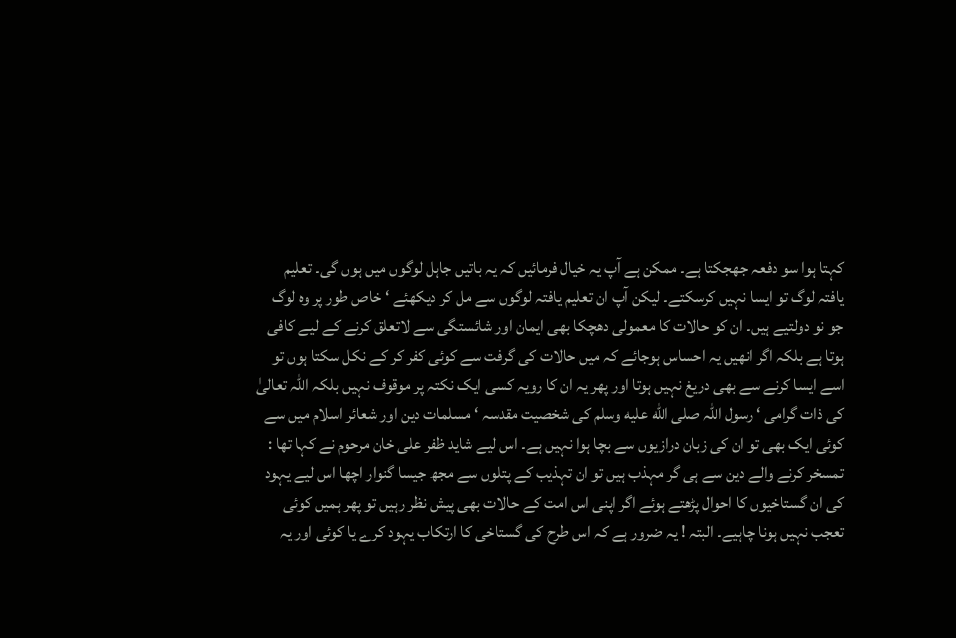کہتا ہوا سو دفعہ جھجکتا ہے۔ ممکن ہے آپ یہ خیال فرمائیں کہ یہ باتیں جاہل لوگوں میں ہوں گی۔ تعلیم یافتہ لوگ تو ایسا نہیں کرسکتے۔ لیکن آپ ان تعلیم یافتہ لوگوں سے مل کر دیکھئے ‘ خاص طور پر وہ لوگ جو نو دولتیے ہیں۔ ان کو حالات کا معمولی دھچکا بھی ایمان اور شائستگی سے لاتعلق کرنے کے لیے کافی ہوتا ہے بلکہ اگر انھیں یہ احساس ہوجائے کہ میں حالات کی گرفت سے کوئی کفر کر کے نکل سکتا ہوں تو اسے ایسا کرنے سے بھی دریغ نہیں ہوتا اور پھر یہ ان کا رویہ کسی ایک نکتہ پر موقوف نہیں بلکہ اللہ تعالیٰ کی ذات گرامی ‘ رسول اللہ صلى الله عليه وسلم کی شخصیت مقدسہ ‘ مسلمات دین اور شعائر اسلام میں سے کوئی ایک بھی تو ان کی زبان درازیوں سے بچا ہوا نہیں ہے۔ اس لیے شاید ظفر علی خان مرحوم نے کہا تھا : تمسخر کرنے والے دین سے ہی گر مہذب ہیں تو ان تہذیب کے پتلوں سے مجھ جیسا گنوار اچھا اس لیے یہود کی ان گستاخیوں کا احوال پڑھتے ہوئے اگر اپنی اس امت کے حالات بھی پیش نظر رہیں تو پھر ہمیں کوئی تعجب نہیں ہونا چاہیے۔ البتہ ! یہ ضرور ہے کہ اس طرح کی گستاخی کا ارتکاب یہود کرے یا کوئی اور یہ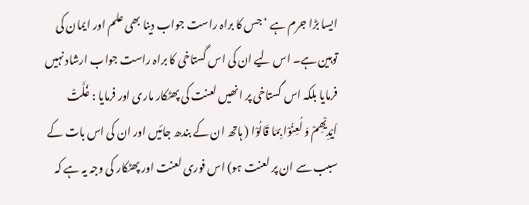ایسا بڑا جرم ہے ‘ جس کا براہ راست جواب دینا بھی علم اور ایمان کی توہین ہے۔ اس لیے ان کی اس گستاخی کا براہ راست جواب ارشاد نہیں فرمایا بلکہ اس گستاخی پر انھیں لعنت کی پھٹکار ماری اور فرمایا : غُلَّتْ اَیْدِیْھِمْ وَ لُعِنُوْا بِمَا قَالُوْا ( ہاتھ ان کے بندھ جائیں اور ان کی اس بات کے سبب سے ان پر لعنت ہو) اس فوری لعنت اور پھٹکار کی وجہ یہ ہے کہ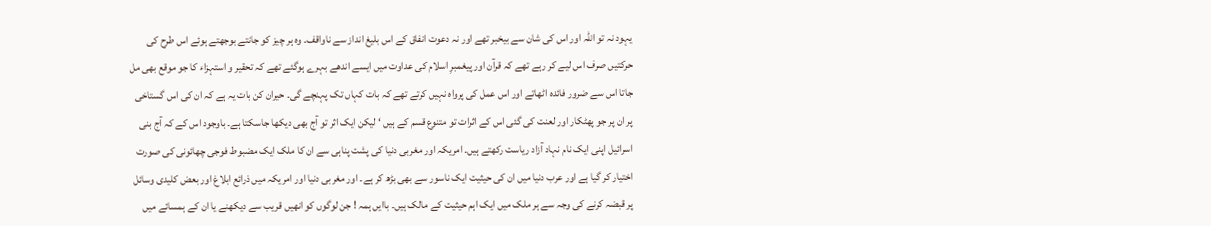یہود نہ تو اللہ اور اس کی شان سے بیخبر تھے اور نہ دعوت انفاق کے اس بلیغ انداز سے ناواقف۔ وہ ہر چیز کو جانتے بوجھتے ہوئے اس طرح کی حرکتیں صرف اس لیے کر رہے تھے کہ قرآن اور پیغمبرِ اسلام کی عداوت میں ایسے اندھے بہرے ہوگئے تھے کہ تحقیر و استہزاء کا جو موقع بھی مل جاتا اس سے ضرور فائدہ اٹھاتے اور اس عمل کی پرواہ نہیں کرتے تھے کہ بات کہاں تک پہنچے گی۔ حیران کن بات یہ ہے کہ ان کی اس گستاخی پر ان پر جو پھٹکار اور لعنت کی گئی اس کے اثرات تو متنوع قسم کے ہیں ‘ لیکن ایک اثر تو آج بھی دیکھا جاسکتا ہے۔ باوجود اس کے کہ آج بنی اسرائیل اپنی ایک نام نہاد آزاد ریاست رکھتے ہیں۔ امریکہ اور مغربی دنیا کی پشت پناہی سے ان کا ملک ایک مضبوط فوجی چھائونی کی صورت اختیار کر گیا ہے اور عرب دنیا میں ان کی حیثیت ایک ناسور سے بھی بڑھ کر ہے۔ اور مغربی دنیا اور امریکہ میں ذرائع ابلاغ اور بعض کلیدی وسائل پر قبضہ کرنے کی وجہ سے ہر ملک میں ایک اہم حیثیت کے مالک ہیں۔ باایں ہمہ ! جن لوگوں کو انھیں قریب سے دیکھنے یا ان کے ہمسائے میں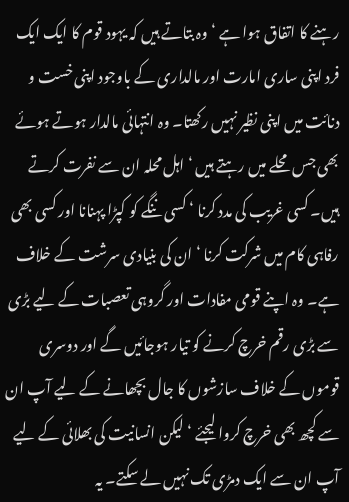رہنے کا اتفاق ہوا ہے ‘ وہ بتاتے ہیں کہ یہود قوم کا ایک ایک فرد اپنی ساری امارت اور مالداری کے باوجود اپنی خست و دنائت میں اپنی نظیر نہیں رکھتا۔ وہ انتہائی مالدار ہوتے ہوئے بھی جس محلے میں رہتے ہیں ‘ اہل محلہ ان سے نفرت کرتے ہیں۔ کسی غریب کی مدد کرنا ‘ کسی ننگے کو کپڑا پہنانا اور کسی بھی رفاہی کام میں شرکت کرنا ‘ ان کی بنیادی سرشت کے خلاف ہے۔ وہ اپنے قومی مفادات اور گروہی تعصبات کے لیے بڑی سے بڑی رقم خرچ کرنے کو تیار ہوجائیں گے اور دوسری قوموں کے خلاف سازشوں کا جال بچھانے کے لیے آپ ان سے کچھ بھی خرچ کروا لیجئے ‘ لیکن انسانیت کی بھلائی کے لیے آپ ان سے ایک دمڑی تک نہیں لے سکتے۔ یہ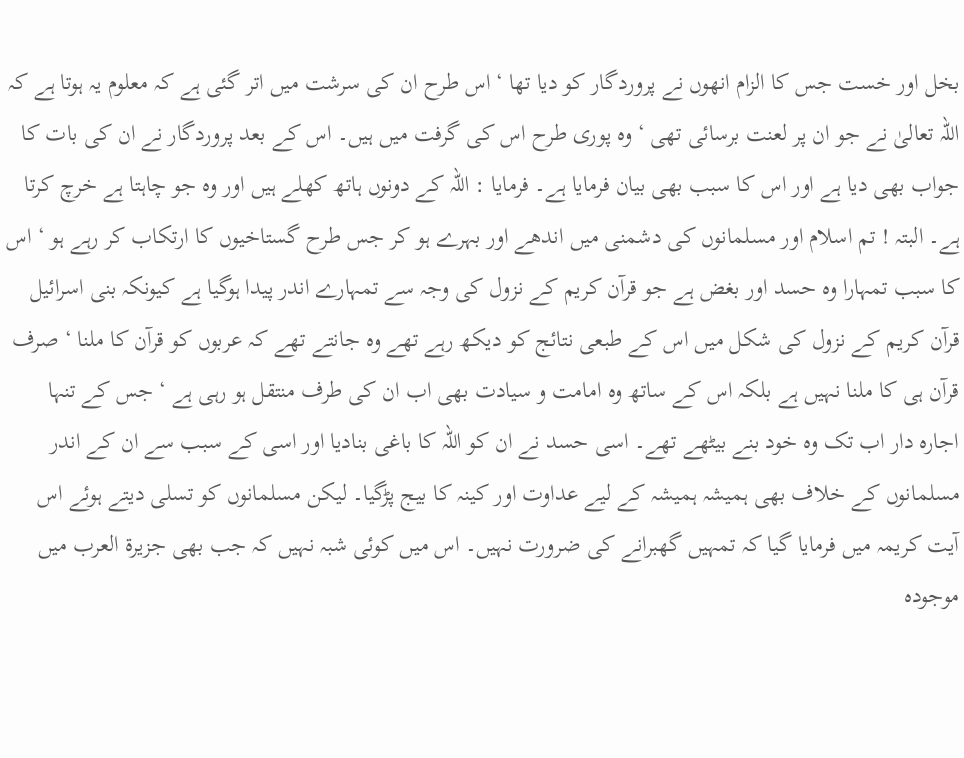بخل اور خست جس کا الزام انھوں نے پروردگار کو دیا تھا ‘ اس طرح ان کی سرشت میں اتر گئی ہے کہ معلوم یہ ہوتا ہے کہ اللہ تعالیٰ نے جو ان پر لعنت برسائی تھی ‘ وہ پوری طرح اس کی گرفت میں ہیں۔ اس کے بعد پروردگار نے ان کی بات کا جواب بھی دیا ہے اور اس کا سبب بھی بیان فرمایا ہے۔ فرمایا : اللہ کے دونوں ہاتھ کھلے ہیں اور وہ جو چاہتا ہے خرچ کرتا ہے۔ البتہ ! تم اسلام اور مسلمانوں کی دشمنی میں اندھے اور بہرے ہو کر جس طرح گستاخیوں کا ارتکاب کر رہے ہو ‘ اس کا سبب تمہارا وہ حسد اور بغض ہے جو قرآن کریم کے نزول کی وجہ سے تمہارے اندر پیدا ہوگیا ہے کیونکہ بنی اسرائیل قرآن کریم کے نزول کی شکل میں اس کے طبعی نتائج کو دیکھ رہے تھے وہ جانتے تھے کہ عربوں کو قرآن کا ملنا ‘ صرف قرآن ہی کا ملنا نہیں ہے بلکہ اس کے ساتھ وہ امامت و سیادت بھی اب ان کی طرف منتقل ہو رہی ہے ‘ جس کے تنہا اجارہ دار اب تک وہ خود بنے بیٹھے تھے۔ اسی حسد نے ان کو اللہ کا باغی بنادیا اور اسی کے سبب سے ان کے اندر مسلمانوں کے خلاف بھی ہمیشہ ہمیشہ کے لیے عداوت اور کینہ کا بیج پڑگیا۔ لیکن مسلمانوں کو تسلی دیتے ہوئے اس آیت کریمہ میں فرمایا گیا کہ تمہیں گھبرانے کی ضرورت نہیں۔ اس میں کوئی شبہ نہیں کہ جب بھی جزیرۃ العرب میں موجودہ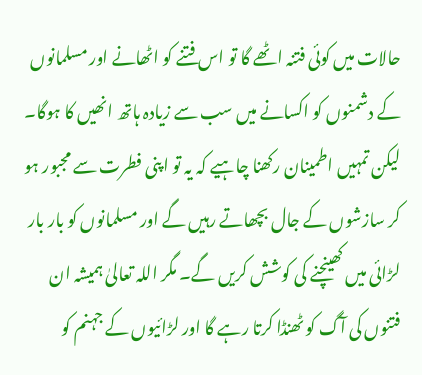حالات میں کوئی فتنہ اٹھے گا تو اس فتنے کو اٹھانے اور مسلمانوں کے دشمنوں کو اکسانے میں سب سے زیادہ ہاتھ انھیں کا ہوگا۔ لیکن تمہیں اطمینان رکھنا چاہیے کہ یہ تو اپنی فطرت سے مجبور ہو کر سازشوں کے جال بچھاتے رہیں گے اور مسلمانوں کو بار بار لڑائی میں کھینچنے کی کوشش کریں گے۔ مگر اللہ تعالیٰ ہمیشہ ان فتنوں کی آگ کو ٹھنڈا کرتا رہے گا اور لڑائیوں کے جہنم کو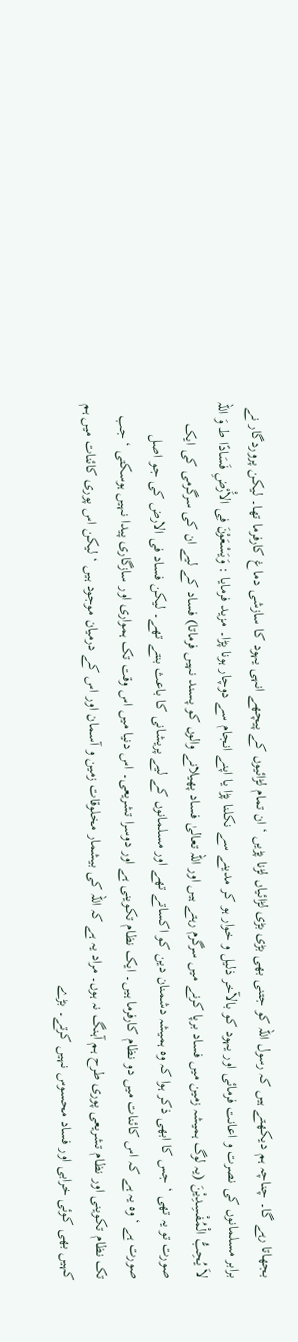بجھاتا رہے گا۔ چناچہ ہم دیکھتے ہیں کہ رسول اللہ کو جتنی بھی بڑی بڑی لڑائیاں لڑنا پڑیں ‘ ان تمام لڑائیوں کے پیچھے انہی یہود کا سازشی دماغ کارفرما تھا۔ لیکن پروردگار نے برابر مسلمانوں کی نصرت و اعانت فرمائی اور یہود کو بالآخر ذلیل و خوار ہو کر مدینے سے نکلنا پڑا یا اپنے انجام سے دوچار ہونا پڑا۔ مزید فرمایا : وَیَسْعَوْنَ فِی الاَْرْضِ فَسَادًا ط وَ اللہ لاَ یُحِبُّ الْمُفْسِدِیْنَ (یہ لوگ ہمیشہ زمین میں فساد برپا کرنے میں سرگرم رہتے ہیں اور اللہ تعالیٰ فساد پھیلانے والوں کو پسند نہیں فرماتا) فساد کے لیے ان کی سرگرمی کی ایک صورت تو یہ تھی ‘ جس کا ابھی ذکر ہوا کہ وہ ہمیشہ دشمنان دین کو اکساتے تھے اور مسلمانوں کے لیے پریشانی کا باعث بنتے تھے۔ لیکن فساد فی الارض کی جو اصل صورت ہے ‘ وہ یہ ہے کہ اس کائنات میں دو نظام کارفرما ہیں۔ ایک نظام تکوینی ہے اور دوسرا تشریعی۔ اس دنیا میں اس وقت تک ہمواری اور سازگاری پیدا نہیں ہوسکتی ‘ جب تک نظام تکوینی اور نظام تشریعی پوری طرح ہم آہنگ نہ ہوں۔ مراد یہ ہے کہ اللہ کی بیشمار مخلوقات زمین و آسمان اور اس کے درمیان موجود ہیں ‘ لیکن اس پوری کائنات میں ہم کہیں بھی کوئی خرابی اور فساد محسوس نہیں کرتے۔ بڑے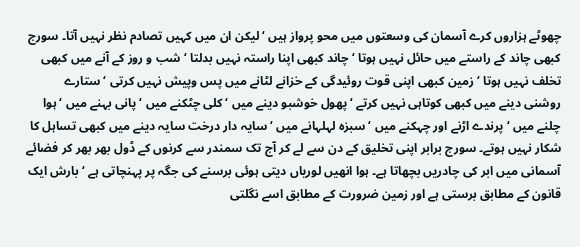چھوٹے ہزاروں کرے آسمان کی وسعتوں میں محو پرواز ہیں ‘ لیکن ان میں کہیں تصادم نظر نہیں آتا۔ سورج کبھی چاند کے راستے میں حائل نہیں ہوتا ‘ چاند کبھی اپنا راستہ نہیں بدلتا ‘ شب و روز کے آنے میں کبھی تخلف نہیں ہوتا ‘ زمین کبھی اپنی قوت روئیدگی کے خزانے لٹانے میں پس وپیش نہیں کرتی ‘ ستارے روشنی دینے میں کبھی کوتاہی نہیں کرتے ‘ پھول خوشبو دینے میں ‘ کلی چٹکنے میں ‘ پانی بہنے میں ‘ ہوا چلنے میں ‘ پرندے اڑنے اور چہکنے میں ‘ سبزہ لہلہانے میں ‘ سایہ دار درخت سایہ دینے میں کبھی تساہل کا شکار نہیں ہوتے۔ سورج برابر اپنی تخلیق کے دن سے لے کر آج تک سمندر سے کرنوں کے ڈول بھر بھر کر فضائے آسمانی میں ابر کی چادریں بچھاتا ہے۔ ہوا انھیں لوریاں دیتی ہوئی برسنے کی جگہ پر پہنچاتی ہے ‘ بارش ایک قانون کے مطابق برستی ہے اور زمین ضرورت کے مطابق اسے نگلتی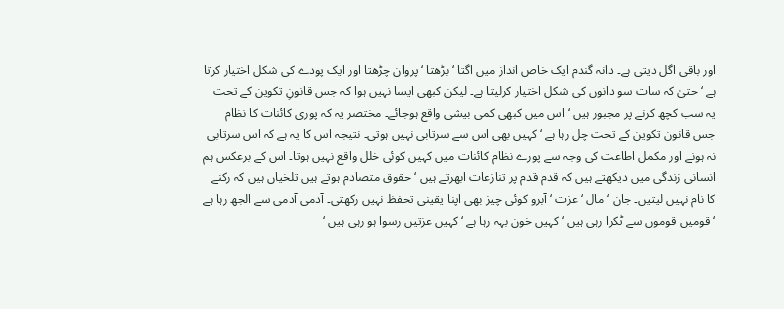اور باقی اگل دیتی ہے۔ دانہ گندم ایک خاص انداز میں اگتا ‘ بڑھتا ‘ پروان چڑھتا اور ایک پودے کی شکل اختیار کرتا ہے ‘ حتیٰ کہ سات سو دانوں کی شکل اختیار کرلیتا ہے۔ لیکن کبھی ایسا نہیں ہوا کہ جس قانونِ تکوین کے تحت یہ سب کچھ کرنے پر مجبور ہیں ‘ اس میں کبھی کمی بیشی واقع ہوجائے۔ مختصر یہ کہ پوری کائنات کا نظام جس قانون تکوین کے تحت چل رہا ہے ‘ کہیں بھی اس سے سرتابی نہیں ہوتی۔ نتیجہ اس کا یہ ہے کہ اس سرتابی نہ ہونے اور مکمل اطاعت کی وجہ سے پورے نظام کائنات میں کہیں کوئی خلل واقع نہیں ہوتا۔ اس کے برعکس ہم انسانی زندگی میں دیکھتے ہیں کہ قدم قدم پر تنازعات ابھرتے ہیں ‘ حقوق متصادم ہوتے ہیں تلخیاں ہیں کہ رکنے کا نام نہیں لیتیں۔ جان ‘ مال ‘ عزت ‘ آبرو کوئی چیز بھی اپنا یقینی تحفظ نہیں رکھتی۔ آدمی آدمی سے الجھ رہا ہے ‘ قومیں قوموں سے ٹکرا رہی ہیں ‘ کہیں خون بہہ رہا ہے ‘ کہیں عزتیں رسوا ہو رہی ہیں ‘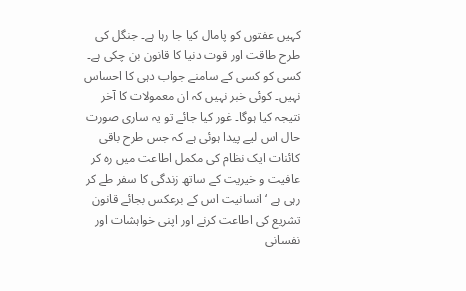کہیں عفتوں کو پامال کیا جا رہا ہے۔ جنگل کی طرح طاقت اور قوت دنیا کا قانون بن چکی ہے۔ کسی کو کسی کے سامنے جواب دہی کا احساس نہیں۔ کوئی خبر نہیں کہ ان معمولات کا آخر نتیجہ کیا ہوگا۔ غور کیا جائے تو یہ ساری صورت حال اس لیے پیدا ہوئی ہے کہ جس طرح باقی کائنات ایک نظام کی مکمل اطاعت میں رہ کر عافیت و خیریت کے ساتھ زندگی کا سفر طے کر رہی ہے ‘ انسانیت اس کے برعکس بجائے قانون تشریع کی اطاعت کرنے اور اپنی خواہشات اور نفسانی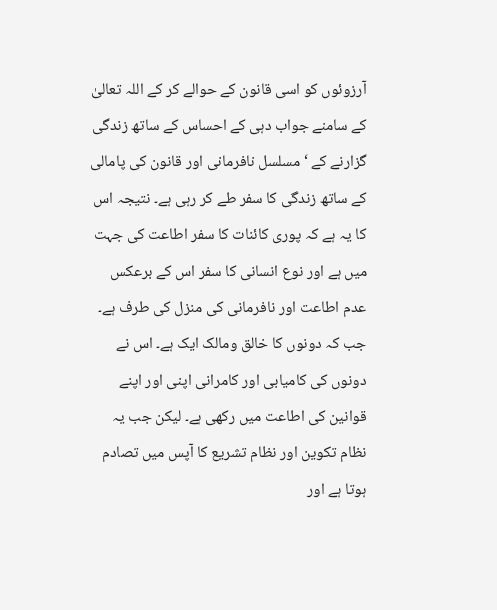آرزوئوں کو اسی قانون کے حوالے کر کے اللہ تعالیٰ کے سامنے جواب دہی کے احساس کے ساتھ زندگی گزارنے کے ‘ مسلسل نافرمانی اور قانون کی پامالی کے ساتھ زندگی کا سفر طے کر رہی ہے۔ نتیجہ اس کا یہ ہے کہ پوری کائنات کا سفر اطاعت کی جہت میں ہے اور نوع انسانی کا سفر اس کے برعکس عدم اطاعت اور نافرمانی کی منزل کی طرف ہے۔ جب کہ دونوں کا خالق ومالک ایک ہے۔ اس نے دونوں کی کامیابی اور کامرانی اپنی اور اپنے قوانین کی اطاعت میں رکھی ہے۔ لیکن جب یہ نظام تکوین اور نظام تشریع کا آپس میں تصادم ہوتا ہے اور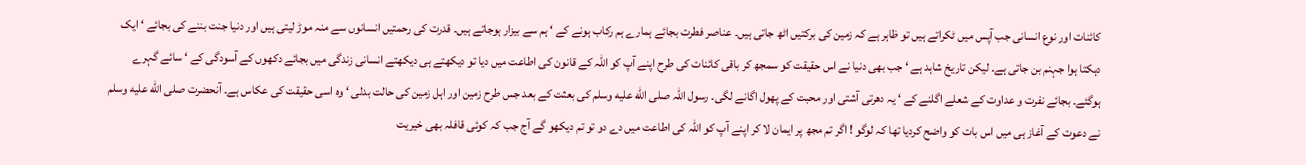کائنات اور نوع انسانی جب آپس میں ٹکراتے ہیں تو ظاہر ہے کہ زمین کی برکتیں اٹھ جاتی ہیں۔ عناصر فطرت بجائے ہمارے ہم رکاب ہونے کے ‘ ہم سے بیزار ہوجاتے ہیں۔ قدرت کی رحمتیں انسانوں سے منہ موڑ لیتی ہیں اور دنیا جنت بننے کی بجائے ‘ ایک دہکتا ہوا جہنم بن جاتی ہے۔ لیکن تاریخ شاہد ہے ‘ جب بھی دنیا نے اس حقیقت کو سمجھ کر باقی کائنات کی طرح اپنے آپ کو اللہ کے قانون کی اطاعت میں دیا تو دیکھتے ہی دیکھتے انسانی زندگی میں بجائے دکھوں کے آسودگی کے ‘ سائے گہرے ہوگئے۔ بجائے نفرت و عداوت کے شعلے اگلنے کے ‘ یہ دھرتی آشتی اور محبت کے پھول اگانے لگی۔ رسول اللہ صلى الله عليه وسلم کی بعثت کے بعد جس طرح زمین اور اہل زمین کی حالت بدلی ‘ وہ اسی حقیقت کی عکاس ہے۔ آنحضرت صلى الله عليه وسلم نے دعوت کے آغاز ہی میں اس بات کو واضح کردیا تھا کہ لوگو ! اگر تم مجھ پر ایمان لا کر اپنے آپ کو اللہ کی اطاعت میں دے دو تو تم دیکھو گے آج جب کہ کوئی قافلہ بھی خیریت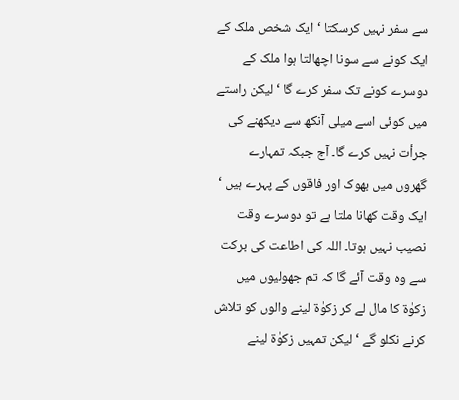سے سفر نہیں کرسکتا ‘ ایک شخص ملک کے ایک کونے سے سونا اچھالتا ہوا ملک کے دوسرے کونے تک سفر کرے گا ‘ لیکن راستے میں کوئی اسے میلی آنکھ سے دیکھنے کی جرأت نہیں کرے گا۔ آج جبکہ تمہارے گھروں میں بھوک اور فاقوں کے پہرے ہیں ‘ ایک وقت کھانا ملتا ہے تو دوسرے وقت نصیب نہیں ہوتا۔ اللہ کی اطاعت کی برکت سے وہ وقت آئے گا کہ تم جھولیوں میں زکوٰۃ کا مال لے کر زکوٰۃ لینے والوں کو تلاش کرنے نکلو گے ‘ لیکن تمہیں زکوٰۃ لینے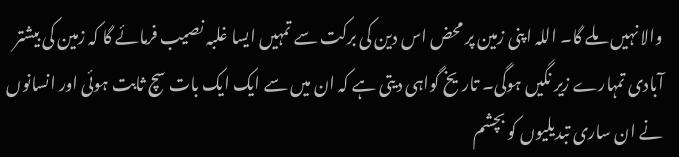والا نہیں ملے گا۔ اللہ اپنی زمین پر محض اس دین کی برکت سے تمہیں ایسا غلبہ نصیب فرمائے گا کہ زمین کی بیشتر آبادی تمہارے زیر نگیں ہوگی۔ تاریخ گواہی دیتی ہے کہ ان میں سے ایک ایک بات سچ ثابت ہوئی اور انسانوں نے ان ساری تبدیلیوں کو بچشم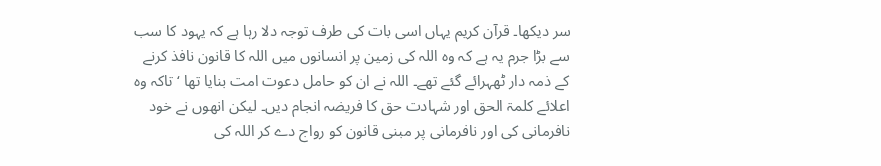سر دیکھا۔ قرآن کریم یہاں اسی بات کی طرف توجہ دلا رہا ہے کہ یہود کا سب سے بڑا جرم یہ ہے کہ وہ اللہ کی زمین پر انسانوں میں اللہ کا قانون نافذ کرنے کے ذمہ دار ٹھہرائے گئے تھے۔ اللہ نے ان کو حامل دعوت امت بنایا تھا ‘ تاکہ وہ اعلائے کلمۃ الحق اور شہادت حق کا فریضہ انجام دیں۔ لیکن انھوں نے خود نافرمانی کی اور نافرمانی پر مبنی قانون کو رواج دے کر اللہ کی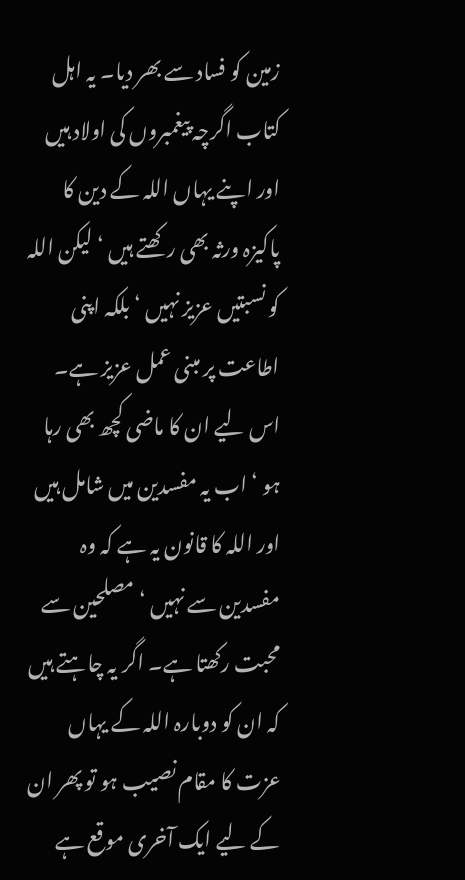زمین کو فساد سے بھر دیا۔ یہ اہل کتاب اگرچہ پیغمبروں کی اولاد ہیں اور اپنے یہاں اللہ کے دین کا پاکیزہ ورثہ بھی رکھتے ہیں ‘ لیکن اللہ کو نسبتیں عزیز نہیں ‘ بلکہ اپنی اطاعت پر مبنی عمل عزیز ہے۔ اس لیے ان کا ماضی کچھ بھی رہا ہو ‘ اب یہ مفسدین میں شامل ہیں اور اللہ کا قانون یہ ہے کہ وہ مفسدین سے نہیں ‘ مصلحین سے محبت رکھتا ہے۔ اگر یہ چاہتے ہیں کہ ان کو دوبارہ اللہ کے یہاں عزت کا مقام نصیب ہو تو پھر ان کے لیے ایک آخری موقع ہے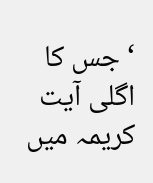‘ جس کا اگلی آیت کریمہ میں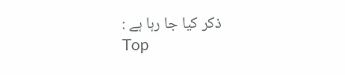ذکر کیا جا رہا ہے :
Top